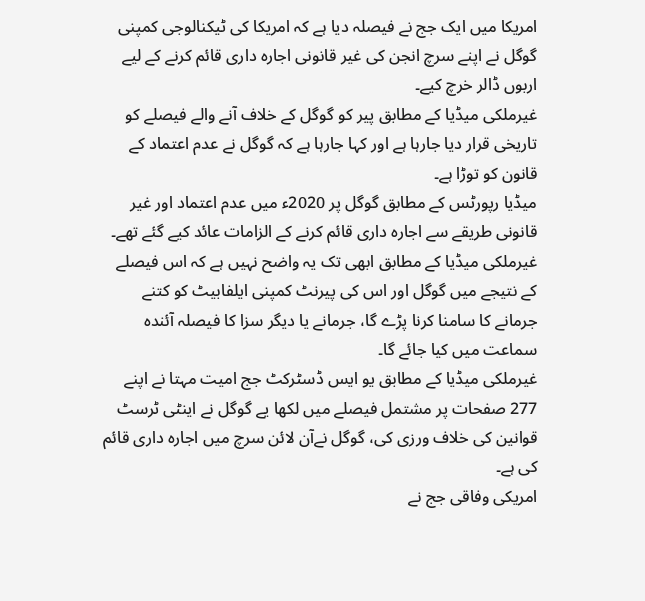امریکا میں ایک جج نے فیصلہ دیا ہے کہ امریکا کی ٹیکنالوجی کمپنی گوگل نے اپنے سرچ انجن کی غیر قانونی اجارہ داری قائم کرنے کے لیے اربوں ڈالر خرچ کیے۔
غیرملکی میڈیا کے مطابق پیر کو گوگل کے خلاف آنے والے فیصلے کو تاریخی قرار دیا جارہا ہے اور کہا جارہا ہے کہ گوگل نے عدم اعتماد کے قانون کو توڑا ہے۔
میڈیا رپورٹس کے مطابق گوگل پر 2020ء میں عدم اعتماد اور غیر قانونی طریقے سے اجارہ داری قائم کرنے کے الزامات عائد کیے گئے تھے۔
غیرملکی میڈیا کے مطابق ابھی تک یہ واضح نہیں ہے کہ اس فیصلے کے نتیجے میں گوگل اور اس کی پیرنٹ کمپنی ایلفابیٹ کو کتنے جرمانے کا سامنا کرنا پڑے گا، جرمانے یا دیگر سزا کا فیصلہ آئندہ سماعت میں کیا جائے گا۔
غیرملکی میڈیا کے مطابق یو ایس ڈسٹرکٹ جج امیت مہتا نے اپنے 277 صفحات پر مشتمل فیصلے میں لکھا یے گوگل نے اینٹی ٹرسٹ قوانین کی خلاف ورزی کی، گوگل نےآن لائن سرچ میں اجارہ داری قائم کی ہے۔
امریکی وفاقی جج نے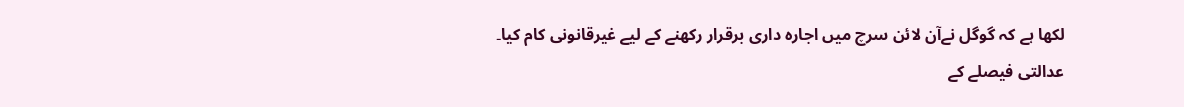لکھا ہے کہ گوگل نےآن لائن سرچ میں اجارہ داری برقرار رکھنے کے لیے غیرقانونی کام کیا۔
عدالتی فیصلے کے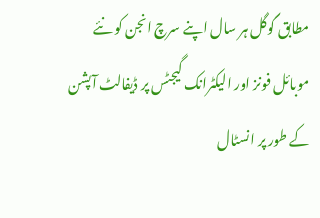مطابق گوگل ہر سال اپنے سرچ انجن کو نئے موبائل فونز اور الیکٹرانک گیجٹس پر ڈیفالٹ آپشن کے طور پر انسٹال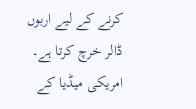کرنے کے لیے اربوں ڈالر خرچ کرتا ہے۔
امریکی میڈیا کے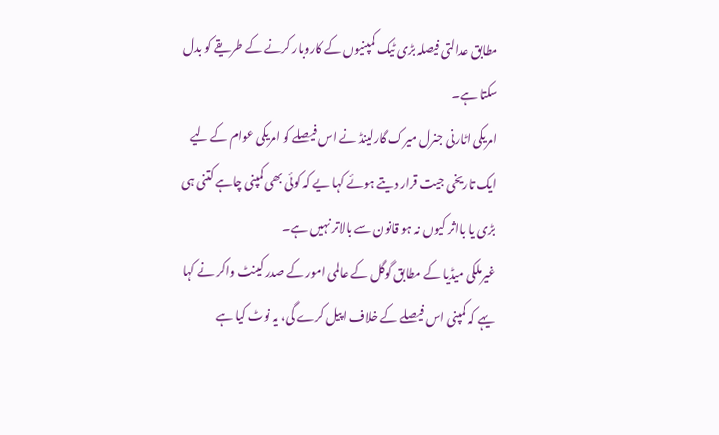مطابق عدالتی فیصلہ بڑی ٹیک کمپنیوں کے کاروبار کرنے کے طریقے کو بدل سکتا ہے۔
امریکی اٹارنی جنرل میرک گارلینڈ نے اس فیصلے کو امریکی عوام کے لیے ایک تاریخی جیت قرار دیتے ہوئے کہا یے کہ کوئی بھی کمپنی چاہے کتنی ہی بڑی یا بااثر کیوں نہ ہو قانون سے بالاتر نہیں ہے۔
غیرملکی میڈیا کے مطابق گوگل کے عالمی امور کے صدر کینٹ واکر نے کہا یہے کہ کمپنی اس فیصلے کے خلاف اپیل کرے گی، یہ نوٹ کیا ہے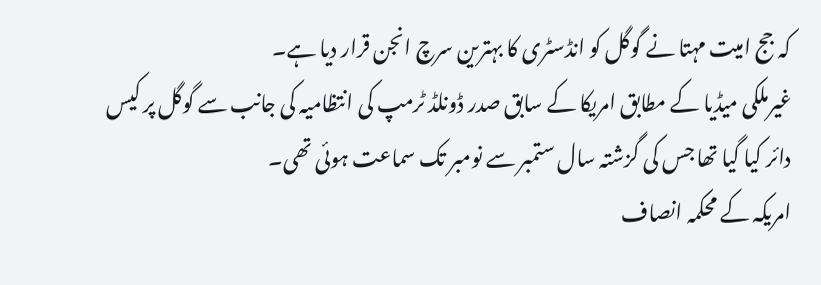کہ جج امیت مہتا نے گوگل کو انڈسٹری کا بہترین سرچ انجن قرار دیا ہے۔
غیرملکی میڈیا کے مطابق امریکا کے سابق صدر ڈونلڈ ٹرمپ کی انتظامیہ کی جانب سے گوگل پر کیس دائر کیا گیا تھا جس کی گزشتہ سال ستمبر سے نومبر تک سماعت ہوئی تھی۔
امریکہ کے محکمہ انصاف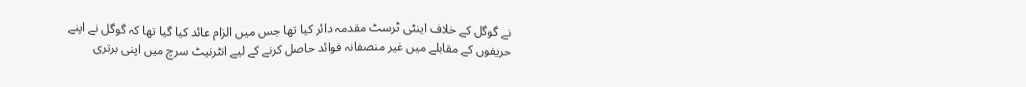نے گوگل کے خلاف اینٹی ٹرسٹ مقدمہ دائر کیا تھا جس میں الزام عائد کیا گیا تھا کہ گوگل نے اپنے حریفوں کے مقابلے میں غیر منصفانہ فوائد حاصل کرنے کے لیے انٹرنیٹ سرچ میں اپنی برتری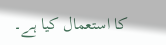کا استعمال کیا ہے۔